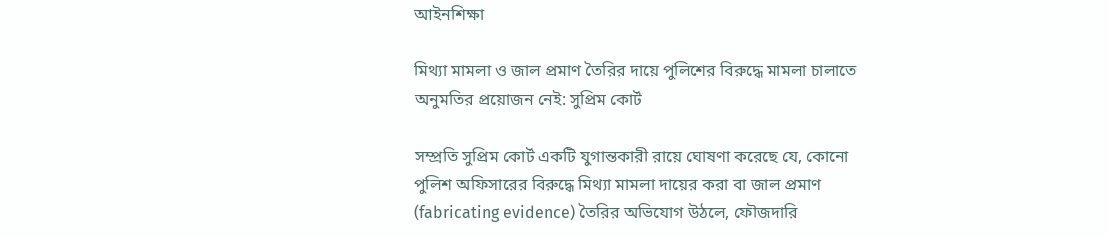আইনশিক্ষা

মিথ্যা মামলা ও জাল প্রমাণ তৈরির দায়ে পুলিশের বিরুদ্ধে মামলা চালাতে অনুমতির প্রয়োজন নেই: সুপ্রিম কোর্ট

সম্প্রতি সুপ্রিম কোর্ট একটি যুগান্তকারী রায়ে ঘোষণা করেছে যে, কোনো পুলিশ অফিসারের বিরুদ্ধে মিথ্যা মামলা দায়ের করা বা জাল প্রমাণ (fabricating evidence) তৈরির অভিযোগ উঠলে, ফৌজদারি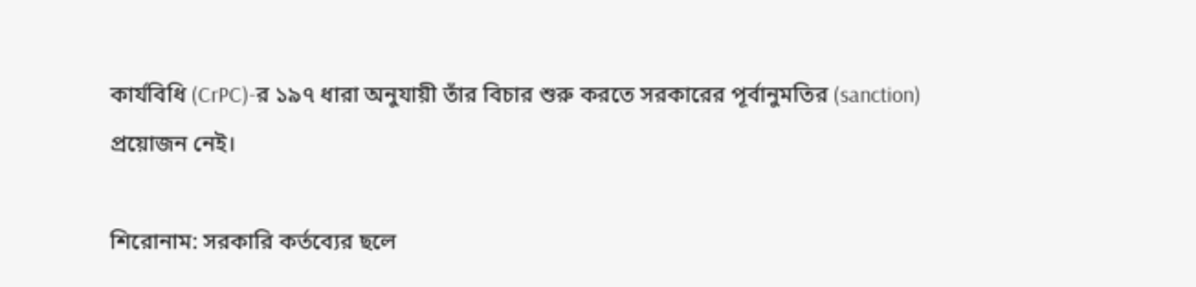কার্যবিধি (CrPC)-র ১৯৭ ধারা অনুযায়ী তাঁর বিচার শুরু করতে সরকারের পূর্বানুমতির (sanction) প্রয়োজন নেই।

শিরোনাম: সরকারি কর্তব্যের ছলে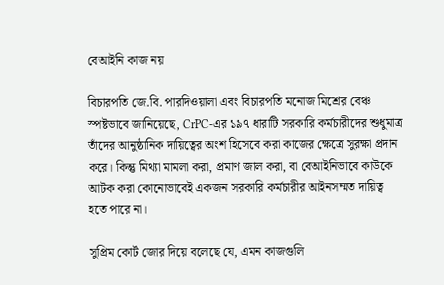বেআইনি কাজ নয়

বিচারপতি জে.বি. পারদিওয়ালা এবং বিচারপতি মনোজ মিশ্রের বেঞ্চ স্পষ্টভাবে জানিয়েছে, CrPC-এর ১৯৭ ধারাটি সরকারি কর্মচারীদের শুধুমাত্র তাঁদের আনুষ্ঠানিক দায়িত্বের অংশ হিসেবে করা কাজের ক্ষেত্রে সুরক্ষা প্রদান করে। কিন্তু মিথ্যা মামলা করা, প্রমাণ জাল করা, বা বেআইনিভাবে কাউকে আটক করা কোনোভাবেই একজন সরকারি কর্মচারীর আইনসম্মত দায়িত্ব হতে পারে না।

সুপ্রিম কোর্ট জোর দিয়ে বলেছে যে, এমন কাজগুলি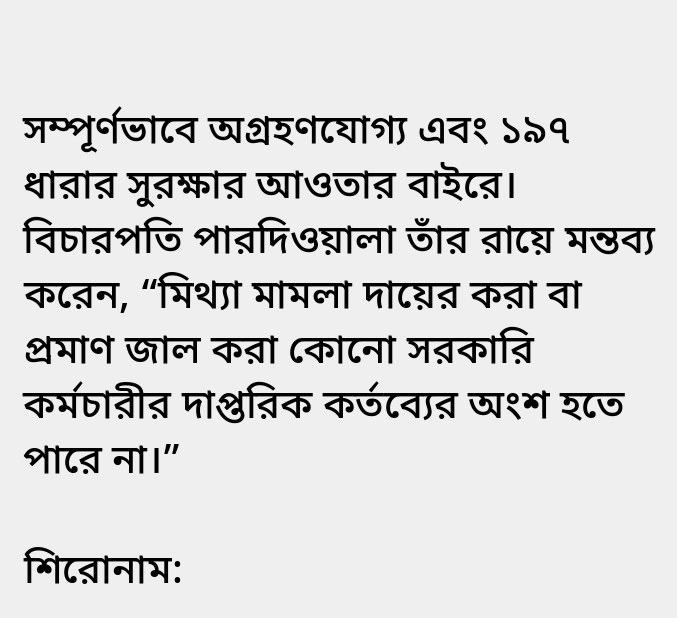সম্পূর্ণভাবে অগ্রহণযোগ্য এবং ১৯৭ ধারার সুরক্ষার আওতার বাইরে। বিচারপতি পারদিওয়ালা তাঁর রায়ে মন্তব্য করেন, “মিথ্যা মামলা দায়ের করা বা প্রমাণ জাল করা কোনো সরকারি কর্মচারীর দাপ্তরিক কর্তব্যের অংশ হতে পারে না।”

শিরোনাম: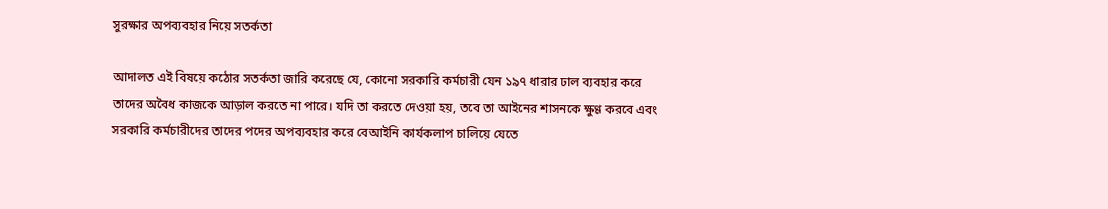সুরক্ষার অপব্যবহার নিয়ে সতর্কতা

আদালত এই বিষয়ে কঠোর সতর্কতা জারি করেছে যে, কোনো সরকারি কর্মচারী যেন ১৯৭ ধারার ঢাল ব্যবহার করে তাদের অবৈধ কাজকে আড়াল করতে না পারে। যদি তা করতে দেওয়া হয়, তবে তা আইনের শাসনকে ক্ষুণ্ণ করবে এবং সরকারি কর্মচারীদের তাদের পদের অপব্যবহার করে বেআইনি কার্যকলাপ চালিয়ে যেতে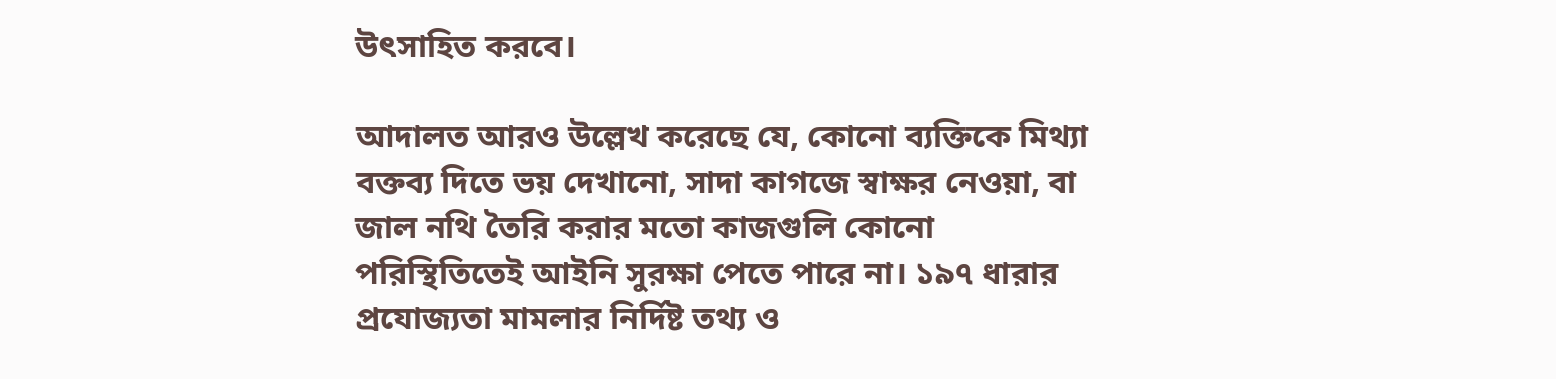উৎসাহিত করবে।

আদালত আরও উল্লেখ করেছে যে, কোনো ব্যক্তিকে মিথ্যা বক্তব্য দিতে ভয় দেখানো, সাদা কাগজে স্বাক্ষর নেওয়া, বা জাল নথি তৈরি করার মতো কাজগুলি কোনো পরিস্থিতিতেই আইনি সুরক্ষা পেতে পারে না। ১৯৭ ধারার প্রযোজ্যতা মামলার নির্দিষ্ট তথ্য ও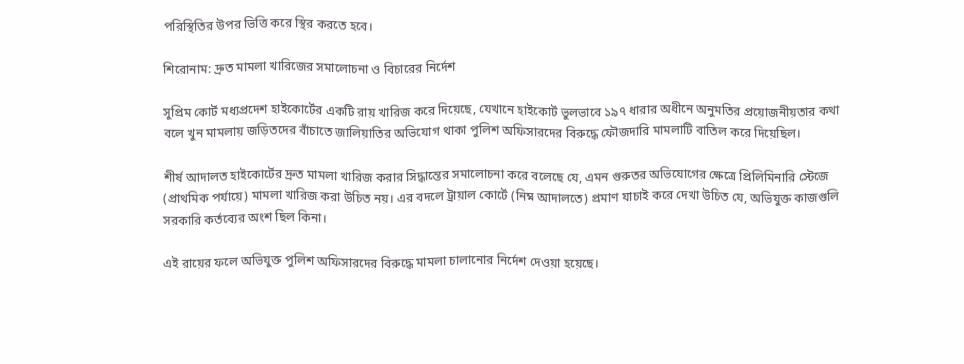পরিস্থিতির উপর ভিত্তি করে স্থির করতে হবে।

শিরোনাম: দ্রুত মামলা খারিজের সমালোচনা ও বিচারের নির্দেশ

সুপ্রিম কোর্ট মধ্যপ্রদেশ হাইকোর্টের একটি রায় খারিজ করে দিয়েছে, যেখানে হাইকোর্ট ভুলভাবে ১৯৭ ধারার অধীনে অনুমতির প্রয়োজনীয়তার কথা বলে খুন মামলায় জড়িতদের বাঁচাতে জালিয়াতির অভিযোগ থাকা পুলিশ অফিসারদের বিরুদ্ধে ফৌজদারি মামলাটি বাতিল করে দিয়েছিল।

শীর্ষ আদালত হাইকোর্টের দ্রুত মামলা খারিজ করার সিদ্ধান্তের সমালোচনা করে বলেছে যে, এমন গুরুতর অভিযোগের ক্ষেত্রে প্রিলিমিনারি স্টেজে (প্রাথমিক পর্যায়ে) মামলা খারিজ করা উচিত নয়। এর বদলে ট্রায়াল কোর্টে (নিম্ন আদালতে) প্রমাণ যাচাই করে দেখা উচিত যে, অভিযুক্ত কাজগুলি সরকারি কর্তব্যের অংশ ছিল কিনা।

এই রায়ের ফলে অভিযুক্ত পুলিশ অফিসারদের বিরুদ্ধে মামলা চালানোর নির্দেশ দেওয়া হয়েছে।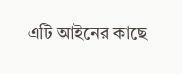এটি আইনের কাছে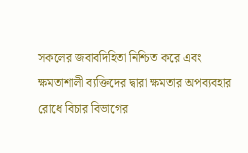সকলের জবাবদিহিতা নিশ্চিত করে এবং ক্ষমতাশালী ব্যক্তিদের দ্বারা ক্ষমতার অপব্যবহার রোধে বিচার বিভাগের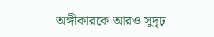অঙ্গীকারকে আরও সুদৃঢ়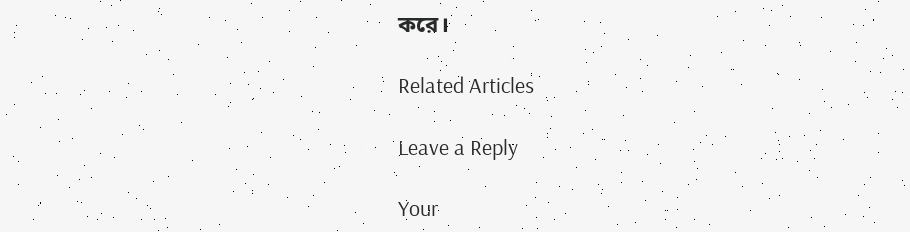করে।

Related Articles

Leave a Reply

Your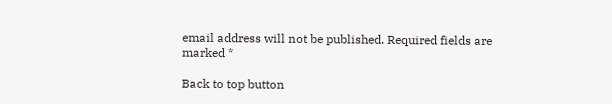email address will not be published. Required fields are marked *

Back to top button